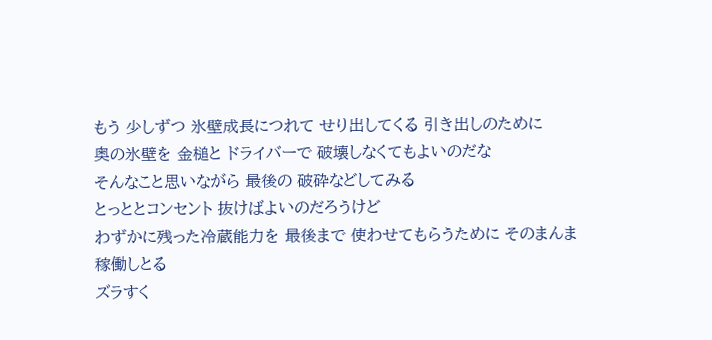もう 少しずつ 氷壁成長につれて せり出してくる 引き出しのために
奥の氷壁を 金槌と ドライバーで 破壊しなくてもよいのだな
そんなこと思いながら 最後の 破砕などしてみる
とっととコンセント 抜けばよいのだろうけど
わずかに残った冷蔵能力を 最後まで 使わせてもらうために そのまんま稼働しとる
ズラすく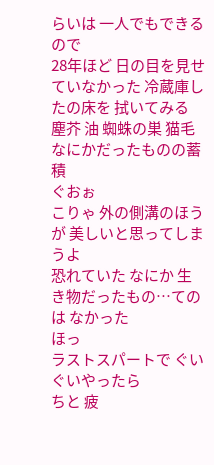らいは 一人でもできるので
28年ほど 日の目を見せていなかった 冷蔵庫したの床を 拭いてみる
塵芥 油 蜘蛛の巣 猫毛 なにかだったものの蓄積
ぐおぉ
こりゃ 外の側溝のほうが 美しいと思ってしまうよ
恐れていた なにか 生き物だったもの…てのは なかった
ほっ
ラストスパートで ぐいぐいやったら
ちと 疲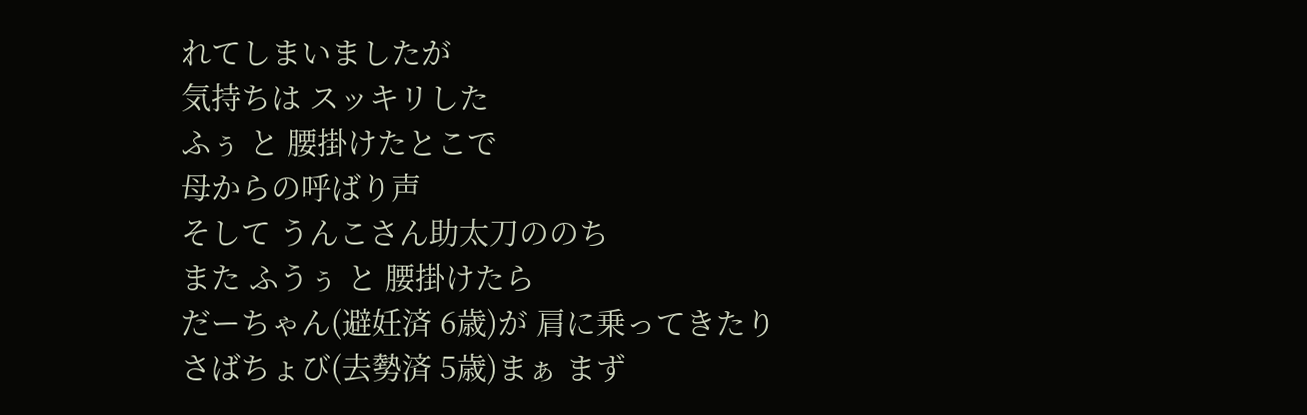れてしまいましたが
気持ちは スッキリした
ふぅ と 腰掛けたとこで
母からの呼ばり声
そして うんこさん助太刀ののち
また ふうぅ と 腰掛けたら
だーちゃん(避妊済 6歳)が 肩に乗ってきたり
さばちょび(去勢済 5歳)まぁ まず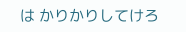は かりかりしてけろ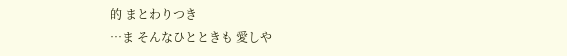的 まとわりつき
…ま そんなひとときも 愛しや